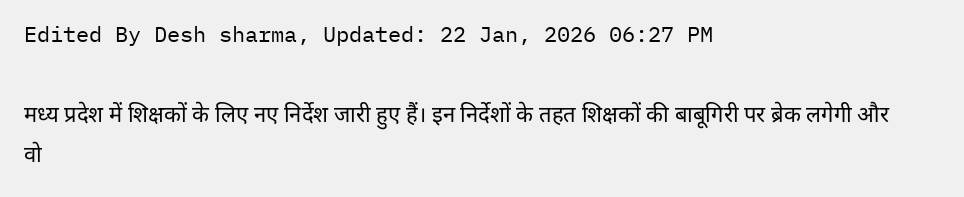Edited By Desh sharma, Updated: 22 Jan, 2026 06:27 PM

मध्य प्रदेश में शिक्षकों के लिए नए निर्देश जारी हुए हैं। इन निर्देशों के तहत शिक्षकों की बाबूगिरी पर ब्रेक लगेगी और वो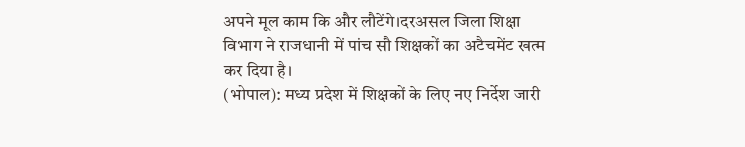अपने मूल काम कि और लौटेंगे।दरअसल जिला शिक्षा विभाग ने राजधानी में पांच सौ शिक्षकों का अटैचमेंट खत्म कर दिया है।
(भोपाल): मध्य प्रदेश में शिक्षकों के लिए नए निर्देश जारी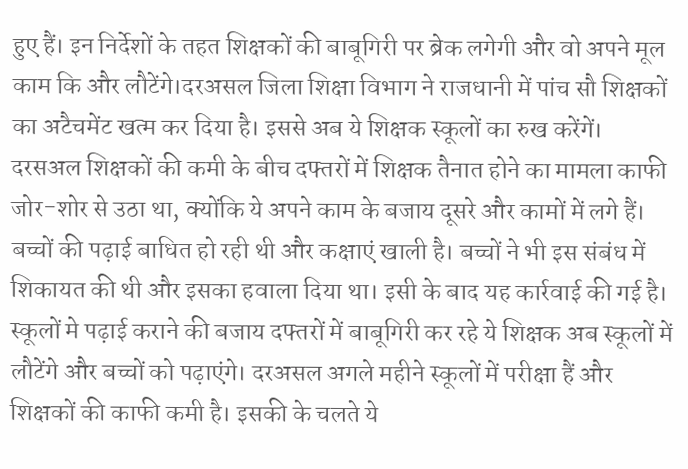हुए हैं। इन निर्देशों के तहत शिक्षकों की बाबूगिरी पर ब्रेक लगेगी और वो अपने मूल काम कि और लौटेंगे।दरअसल जिला शिक्षा विभाग ने राजधानी में पांच सौ शिक्षकों का अटैचमेंट खत्म कर दिया है। इससे अब ये शिक्षक स्कूलों का रुख करेंगें।
दरसअल शिक्षकों की कमी के बीच दफ्तरों में शिक्षक तैनात होने का मामला काफी जोर-शोर से उठा था, क्योंकि ये अपने काम के बजाय दूसरे और कामों में लगे हैं। बच्चों की पढ़ाई बाधित हो रही थी और कक्षाएं खाली है। बच्चों ने भी इस संबंध में शिकायत की थी और इसका हवाला दिया था। इसी के बाद यह कार्रवाई की गई है।
स्कूलों मे पढ़ाई कराने की बजाय दफ्तरों में बाबूगिरी कर रहे ये शिक्षक अब स्कूलों में लौटेंगे और बच्चों को पढ़ाएंगे। दरअसल अगले महीने स्कूलों में परीक्षा हैं और शिक्षकों की काफी कमी है। इसकी के चलते ये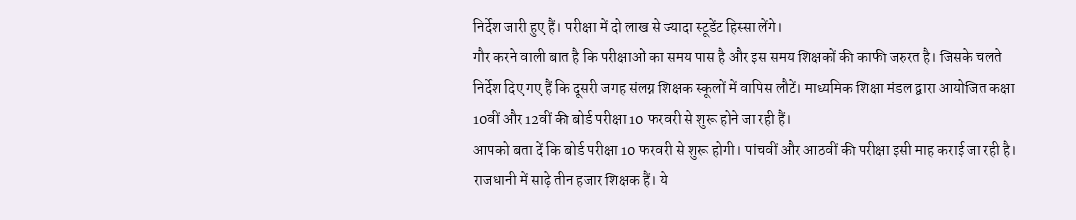निर्देश जारी हुए हैं। परीक्षा में दो लाख से ज्यादा स्टूडेंट हिस्सा लेंगे।
गौर करने वाली बात है कि परीक्षाओं का समय पास है और इस समय शिक्षकों की काफी जरुरत है। जिसके चलते निर्देश दिए गए हैं कि दूसरी जगह संलग्न शिक्षक स्कूलों में वापिस लौटें। माध्यमिक शिक्षा मंडल द्वारा आयोजित कक्षा 10वीं और 12वीं की बोर्ड परीक्षा 10 फरवरी से शुरू होने जा रही हैं।
आपको बता दें कि बोर्ड परीक्षा 10 फरवरी से शुरू होगी। पांचवीं और आठवीं की परीक्षा इसी माह कराई जा रही है। राजधानी में साढ़े तीन हजार शिक्षक हैं। ये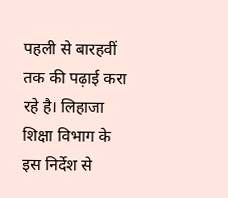पहली से बारहवीं तक की पढ़ाई करा रहे है। लिहाजा शिक्षा विभाग के इस निर्देश से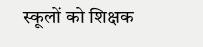स्कूलों को शिक्षक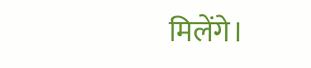मिलेंगे।